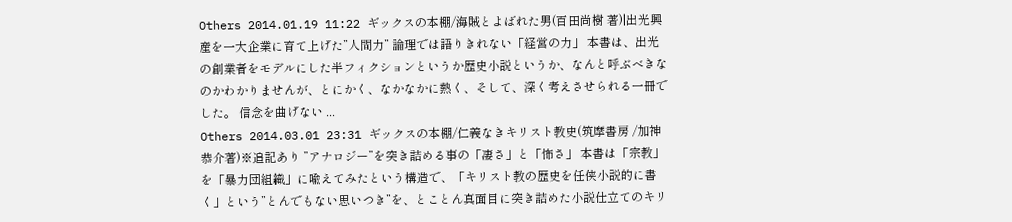Others 2014.01.19 11:22 ギックスの本棚/海賊とよばれた男(百田尚樹 著)|出光興産を一大企業に育て上げた”人間力” 論理では語りきれない「経営の力」 本書は、出光の創業者をモデルにした半フィクションというか歴史小説というか、なんと呼ぶべきなのかわかりませんが、とにかく、なかなかに熱く、そして、深く考えさせられる一冊でした。 信念を曲げない ...
Others 2014.03.01 23:31 ギックスの本棚/仁義なきキリスト教史(筑摩書房 /加神恭介著)※追記あり ”アナロジー”を突き詰める事の「凄さ」と「怖さ」 本書は「宗教」を「暴力団組織」に喩えてみたという構造で、「キリスト教の歴史を任侠小説的に書く」という”とんでもない思いつき”を、とことん真面目に突き詰めた小説仕立てのキリ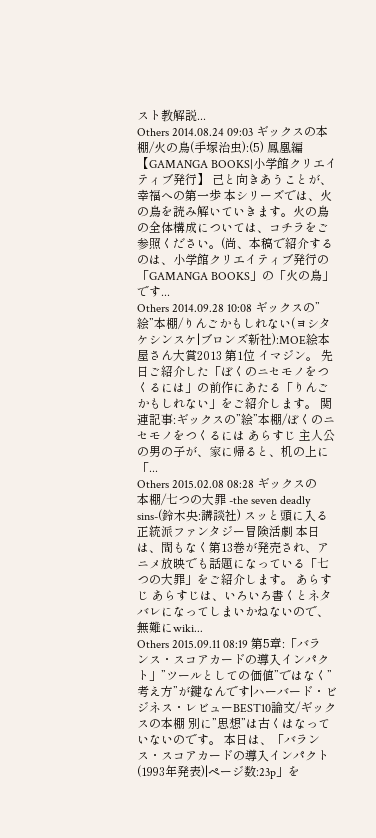スト教解説...
Others 2014.08.24 09:03 ギックスの本棚/火の鳥(手塚治虫):(5) 鳳凰編 【GAMANGA BOOKS|小学館クリエイティブ発行】 己と向きあうことが、幸福への第一歩 本シリーズでは、火の鳥を読み解いていきます。火の鳥の全体構成については、コチラをご参照ください。(尚、本稿で紹介するのは、小学館クリエイティブ発行の「GAMANGA BOOKS」の「火の鳥」です...
Others 2014.09.28 10:08 ギックスの”絵”本棚/りんごかもしれない(ヨシタケシンスケ|ブロンズ新社):MOE絵本屋さん大賞2013 第1位 イマジン。 先日ご紹介した「ぼくのニセモノをつくるには」の前作にあたる「りんごかもしれない」をご紹介します。 関連記事:ギックスの”絵”本棚/ぼくのニセモノをつくるには あらすじ 主人公の男の子が、家に帰ると、机の上に「...
Others 2015.02.08 08:28 ギックスの本棚/七つの大罪 -the seven deadly sins-(鈴木央:講談社) スッと頭に入る正統派ファンタジー冒険活劇 本日は、間もなく第13巻が発売され、アニメ放映でも話題になっている「七つの大罪」をご紹介します。 あらすじ あらすじは、いろいろ書くとネタバレになってしまいかねないので、無難にwiki...
Others 2015.09.11 08:19 第5章:「バランス・スコアカードの導入インパクト」”ツールとしての価値”ではなく”考え方”が鍵なんです|ハーバード・ビジネス・レビューBEST10論文/ギックスの本棚 別に”思想”は古くはなっていないのです。 本日は、「バランス・スコアカードの導入インパクト(1993年発表)|ページ数:23p」を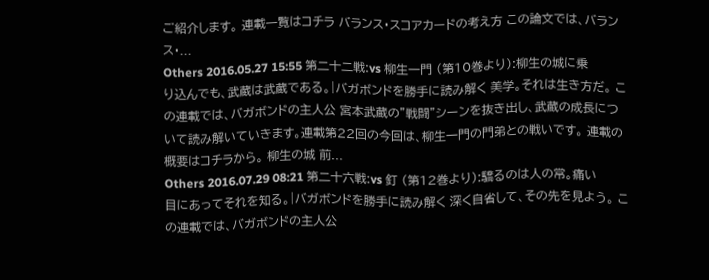ご紹介します。 連載一覧はコチラ バランス・スコアカードの考え方 この論文では、バランス・...
Others 2016.05.27 15:55 第二十二戦:vs 柳生一門 (第10巻より):柳生の城に乗り込んでも、武蔵は武蔵である。|バガボンドを勝手に読み解く 美学。それは生き方だ。 この連載では、バガボンドの主人公 宮本武蔵の”戦闘”シーンを抜き出し、武蔵の成長について読み解いていきます。連載第22回の今回は、柳生一門の門弟との戦いです。 連載の概要はコチラから。 柳生の城 前...
Others 2016.07.29 08:21 第二十六戦:vs 釘 (第12巻より):驕るのは人の常。痛い目にあってそれを知る。|バガボンドを勝手に読み解く 深く自省して、その先を見よう。 この連載では、バガボンドの主人公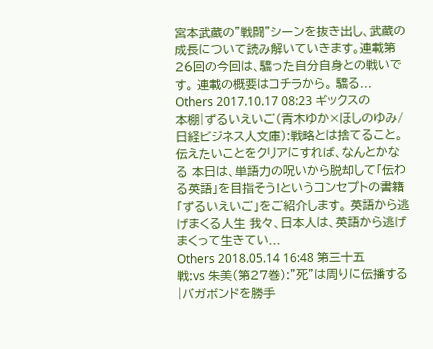宮本武蔵の”戦闘”シーンを抜き出し、武蔵の成長について読み解いていきます。連載第26回の今回は、驕った自分自身との戦いです。 連載の概要はコチラから。 驕る...
Others 2017.10.17 08:23 ギックスの本棚|ずるいえいご(青木ゆか×ほしのゆみ/日経ビジネス人文庫):戦略とは捨てること。 伝えたいことをクリアにすれば、なんとかなる 本日は、単語力の呪いから脱却して「伝わる英語」を目指そう!というコンセプトの書籍「ずるいえいご」をご紹介します。 英語から逃げまくる人生 我々、日本人は、英語から逃げまくって生きてい...
Others 2018.05.14 16:48 第三十五戦:vs 朱美(第27巻):”死”は周りに伝播する|バガボンドを勝手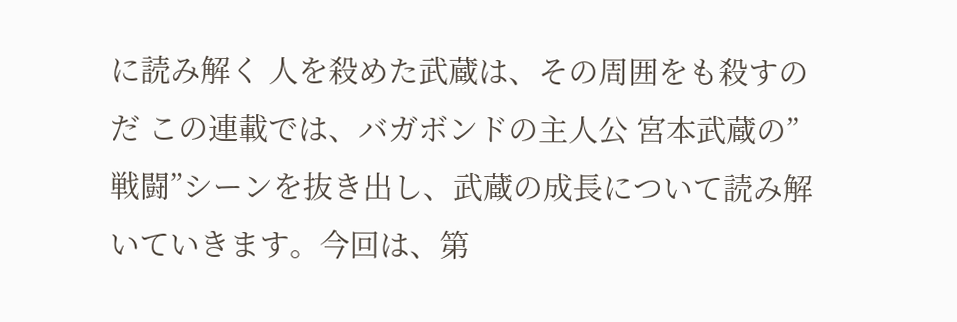に読み解く 人を殺めた武蔵は、その周囲をも殺すのだ この連載では、バガボンドの主人公 宮本武蔵の”戦闘”シーンを抜き出し、武蔵の成長について読み解いていきます。今回は、第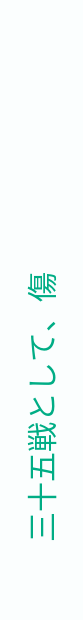三十五戦として、傷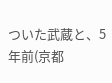ついた武蔵と、5年前(京都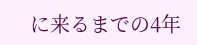に来るまでの4年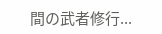間の武者修行...